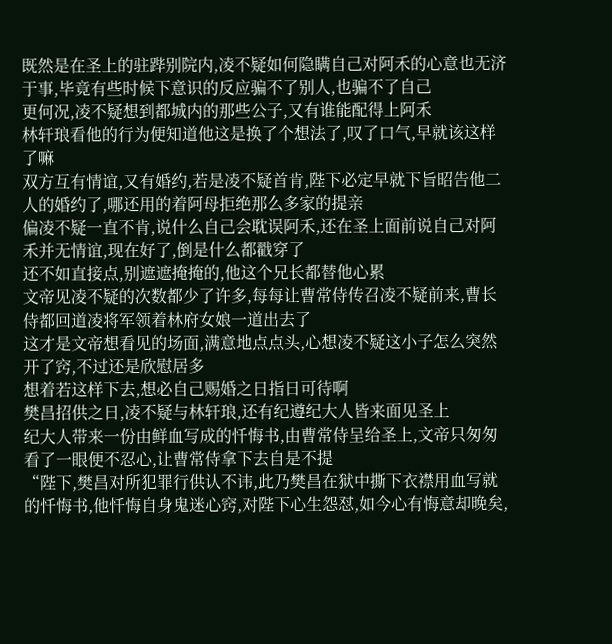既然是在圣上的驻跸别院内,凌不疑如何隐瞒自己对阿禾的心意也无济于事,毕竟有些时候下意识的反应骗不了别人,也骗不了自己
更何况,凌不疑想到都城内的那些公子,又有谁能配得上阿禾
林轩琅看他的行为便知道他这是换了个想法了,叹了口气,早就该这样了嘛
双方互有情谊,又有婚约,若是凌不疑首肯,陛下必定早就下旨昭告他二人的婚约了,哪还用的着阿母拒绝那么多家的提亲
偏凌不疑一直不肯,说什么自己会耽误阿禾,还在圣上面前说自己对阿禾并无情谊,现在好了,倒是什么都戳穿了
还不如直接点,别遮遮掩掩的,他这个兄长都替他心累
文帝见凌不疑的次数都少了许多,每每让曹常侍传召凌不疑前来,曹长侍都回道凌将军领着林府女娘一道出去了
这才是文帝想看见的场面,满意地点点头,心想凌不疑这小子怎么突然开了窍,不过还是欣慰居多
想着若这样下去,想必自己赐婚之日指日可待啊
樊昌招供之日,凌不疑与林轩琅,还有纪遵纪大人皆来面见圣上
纪大人带来一份由鲜血写成的忏悔书,由曹常侍呈给圣上,文帝只匆匆看了一眼便不忍心,让曹常侍拿下去自是不提
“陛下,樊昌对所犯罪行供认不讳,此乃樊昌在狱中撕下衣襟用血写就的忏悔书,他忏悔自身鬼迷心窍,对陛下心生怨怼,如今心有悔意却晚矣,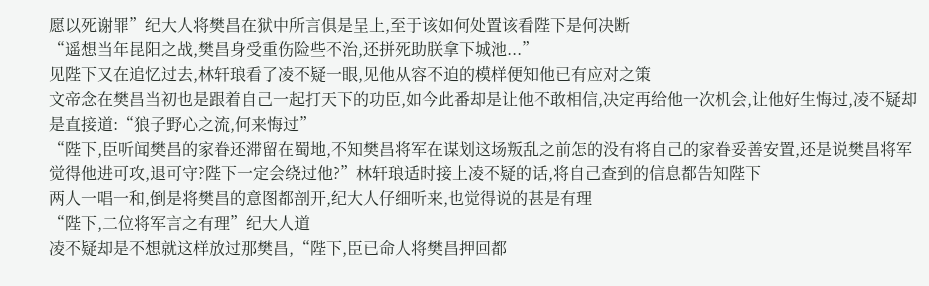愿以死谢罪”纪大人将樊昌在狱中所言俱是呈上,至于该如何处置该看陛下是何决断
“遥想当年昆阳之战,樊昌身受重伤险些不治,还拼死助朕拿下城池...”
见陛下又在追忆过去,林轩琅看了凌不疑一眼,见他从容不迫的模样便知他已有应对之策
文帝念在樊昌当初也是跟着自己一起打天下的功臣,如今此番却是让他不敢相信,决定再给他一次机会,让他好生悔过,凌不疑却是直接道:“狼子野心之流,何来悔过”
“陛下,臣听闻樊昌的家眷还滞留在蜀地,不知樊昌将军在谋划这场叛乱之前怎的没有将自己的家眷妥善安置,还是说樊昌将军觉得他进可攻,退可守?陛下一定会绕过他?”林轩琅适时接上凌不疑的话,将自己查到的信息都告知陛下
两人一唱一和,倒是将樊昌的意图都剖开,纪大人仔细听来,也觉得说的甚是有理
“陛下,二位将军言之有理”纪大人道
凌不疑却是不想就这样放过那樊昌,“陛下,臣已命人将樊昌押回都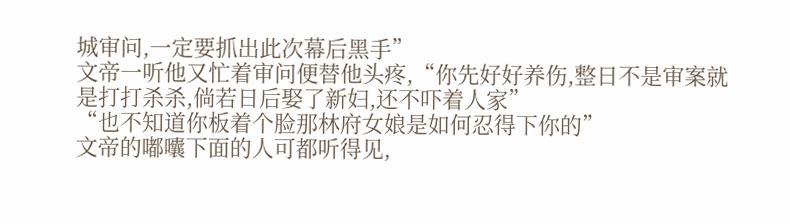城审问,一定要抓出此次幕后黑手”
文帝一听他又忙着审问便替他头疼,“你先好好养伤,整日不是审案就是打打杀杀,倘若日后娶了新妇,还不吓着人家”
“也不知道你板着个脸那林府女娘是如何忍得下你的”
文帝的嘟囔下面的人可都听得见,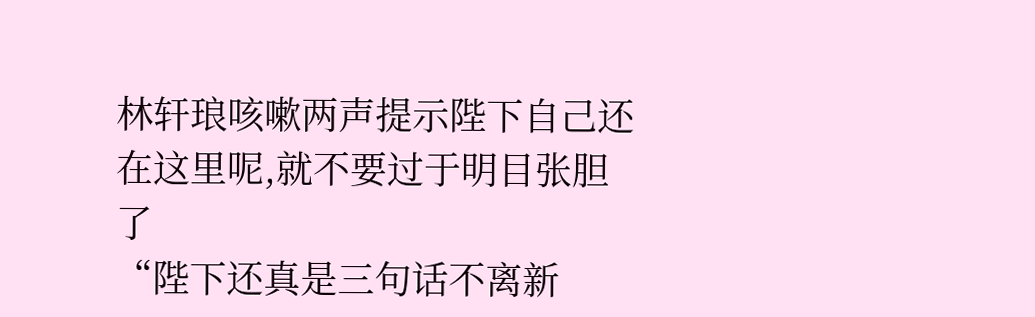林轩琅咳嗽两声提示陛下自己还在这里呢,就不要过于明目张胆了
“陛下还真是三句话不离新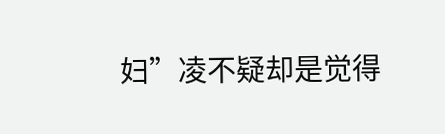妇”凌不疑却是觉得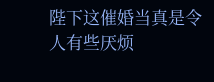陛下这催婚当真是令人有些厌烦